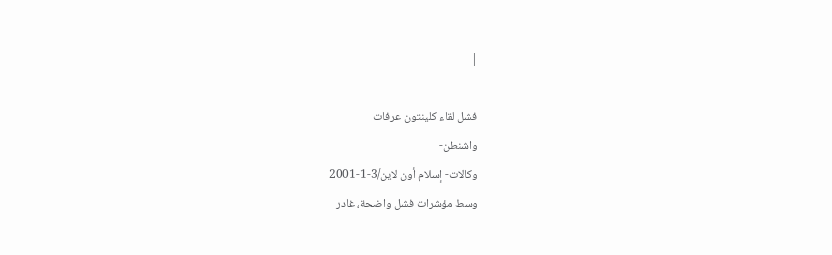|

فشل لقاء كلينتون عرفات
واشنطن-
وكالات- إسلام أون لاين/3-1-2001
وسط مؤشرات فشل واضحة، غادر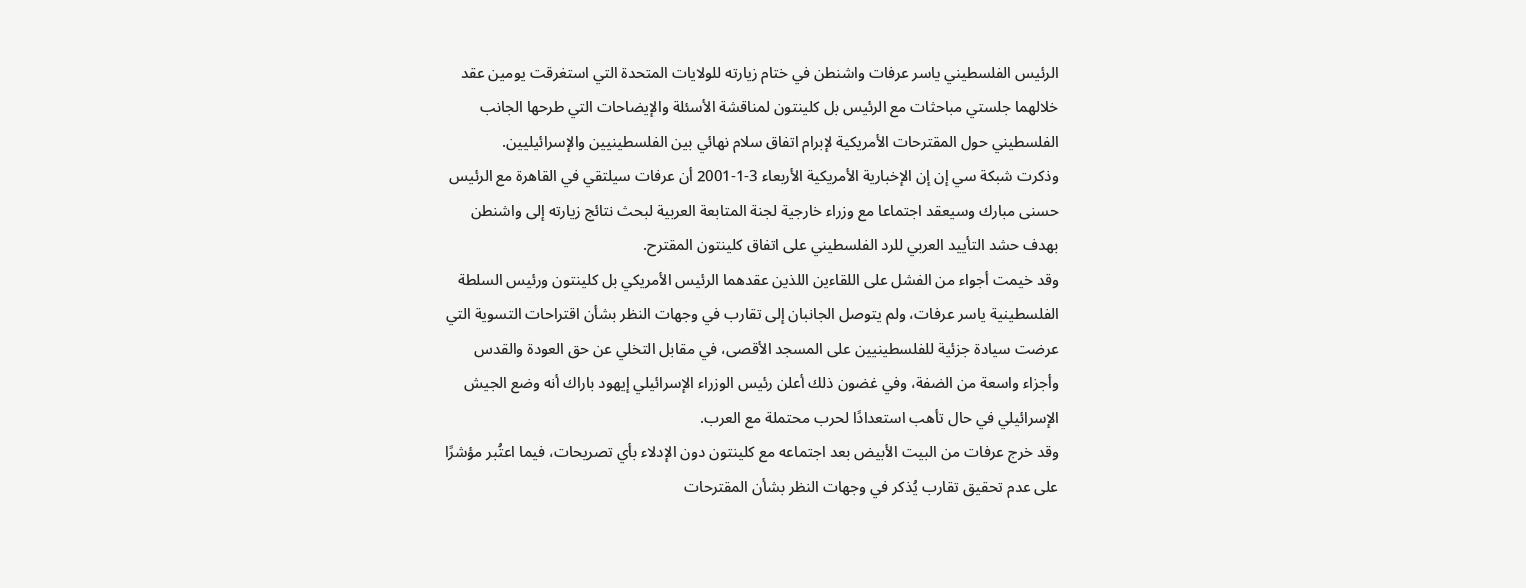الرئيس الفلسطيني ياسر عرفات واشنطن في ختام زيارته للولايات المتحدة التي استغرقت يومين عقد خلالهما جلستي مباحثات مع الرئيس بل كلينتون لمناقشة الأسئلة والإيضاحات التي طرحها الجانب الفلسطيني حول المقترحات الأمريكية لإبرام اتفاق سلام نهائي بين الفلسطينيين والإسرائيليين.
وذكرت شبكة سي إن إن الإخبارية الأمريكية الأربعاء 3-1-2001 أن عرفات سيلتقي في القاهرة مع الرئيس حسنى مبارك وسيعقد اجتماعا مع وزراء خارجية لجنة المتابعة العربية لبحث نتائج زيارته إلى واشنطن بهدف حشد التأييد العربي للرد الفلسطيني على اتفاق كلينتون المقترح.
وقد خيمت أجواء من الفشل على اللقاءين اللذين عقدهما الرئيس الأمريكي بل كلينتون ورئيس السلطة الفلسطينية ياسر عرفات، ولم يتوصل الجانبان إلى تقارب في وجهات النظر بشأن اقتراحات التسوية التي عرضت سيادة جزئية للفلسطينيين على المسجد الأقصى، في مقابل التخلي عن حق العودة والقدس وأجزاء واسعة من الضفة، وفي غضون ذلك أعلن رئيس الوزراء الإسرائيلي إيهود باراك أنه وضع الجيش الإسرائيلي في حال تأهب استعدادًا لحرب محتملة مع العرب.
وقد خرج عرفات من البيت الأبيض بعد اجتماعه مع كلينتون دون الإدلاء بأي تصريحات، فيما اعتُبر مؤشرًا على عدم تحقيق تقارب يُذكر في وجهات النظر بشأن المقترحات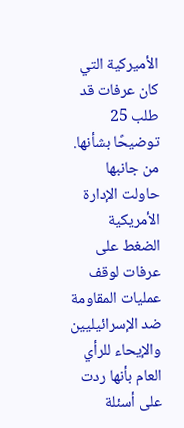الأميركية التي كان عرفات قد طلب 25 توضيحًا بشأنها.
من جانبها حاولت الإدارة الأمريكية الضغط على عرفات لوقف عمليات المقاومة ضد الإسرائيليين والإيحاء للرأي العام بأنها ردت على أسئلة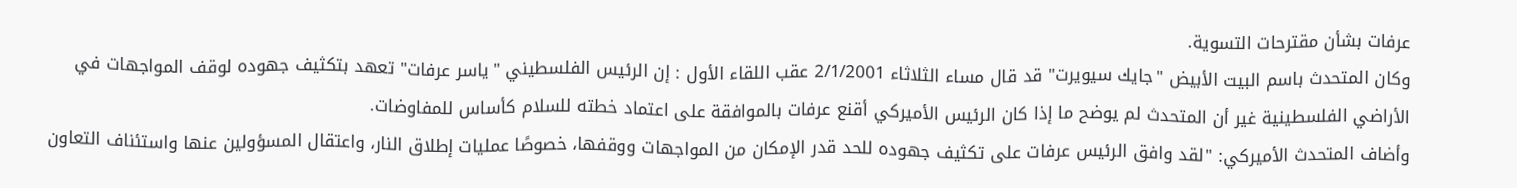عرفات بشأن مقترحات التسوية.
وكان المتحدث باسم البيت الأبيض "جايك سيويرت" قد قال مساء الثلاثاء 2/1/2001 عقب اللقاء الأول : إن الرئيس الفلسطيني "ياسر عرفات" تعهد بتكثيف جهوده لوقف المواجهات في الأراضي الفلسطينية غير أن المتحدث لم يوضح ما إذا كان الرئيس الأميركي أقنع عرفات بالموافقة على اعتماد خطته للسلام كأساس للمفاوضات.
وأضاف المتحدث الأميركي: "لقد وافق الرئيس عرفات على تكثيف جهوده للحد قدر الإمكان من المواجهات ووقفها، خصوصًا عمليات إطلاق النار، واعتقال المسؤولين عنها واستئناف التعاون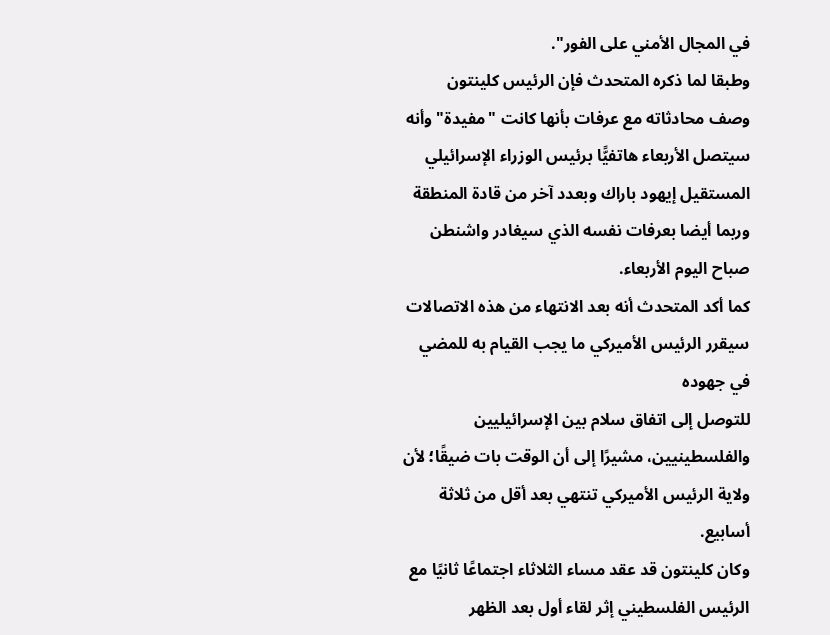في المجال الأمني على الفور".
وطبقا لما ذكره المتحدث فإن الرئيس كلينتون وصف محادثاته مع عرفات بأنها كانت "مفيدة" وأنه سيتصل الأربعاء هاتفيًّا برئيس الوزراء الإسرائيلي المستقيل إيهود باراك وبعدد آخر من قادة المنطقة وربما أيضا بعرفات نفسه الذي سيغادر واشنطن صباح اليوم الأربعاء.
كما أكد المتحدث أنه بعد الانتهاء من هذه الاتصالات سيقرر الرئيس الأميركي ما يجب القيام به للمضي في جهوده
للتوصل إلى اتفاق سلام بين الإسرائيليين
والفلسطينيين، مشيرًا إلى أن الوقت بات ضيقًا؛ لأن ولاية الرئيس الأميركي تنتهي بعد أقل من ثلاثة أسابيع.
وكان كلينتون قد عقد مساء الثلاثاء اجتماعًا ثانيًا مع الرئيس الفلسطيني إثر لقاء أول بعد الظهر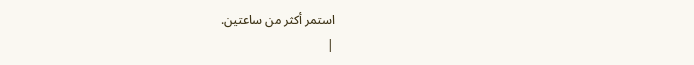استمر أكثر من ساعتين.
|